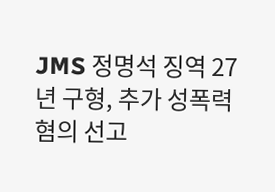JMS 정명석 징역 27년 구형, 추가 성폭력 혐의 선고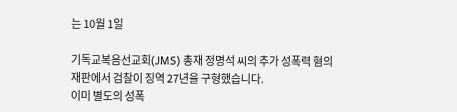는 10월 1일

기독교복음선교회(JMS) 총재 정명석 씨의 추가 성폭력 혐의 재판에서 검찰이 징역 27년을 구형했습니다.
이미 별도의 성폭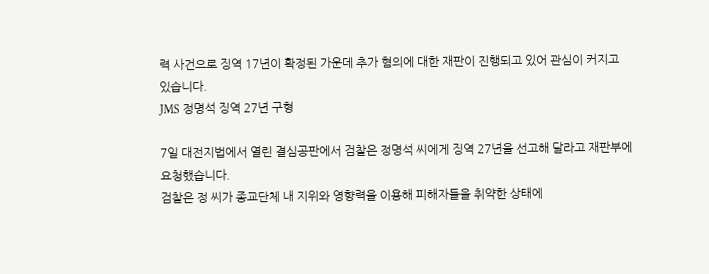력 사건으로 징역 17년이 확정된 가운데 추가 혐의에 대한 재판이 진행되고 있어 관심이 커지고 있습니다.
JMS 정명석 징역 27년 구형

7일 대전지법에서 열린 결심공판에서 검찰은 정명석 씨에게 징역 27년을 선고해 달라고 재판부에 요청했습니다.
검찰은 정 씨가 종교단체 내 지위와 영향력을 이용해 피해자들을 취약한 상태에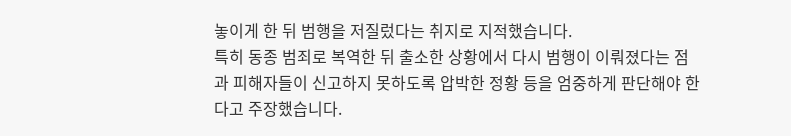놓이게 한 뒤 범행을 저질렀다는 취지로 지적했습니다.
특히 동종 범죄로 복역한 뒤 출소한 상황에서 다시 범행이 이뤄졌다는 점과 피해자들이 신고하지 못하도록 압박한 정황 등을 엄중하게 판단해야 한다고 주장했습니다.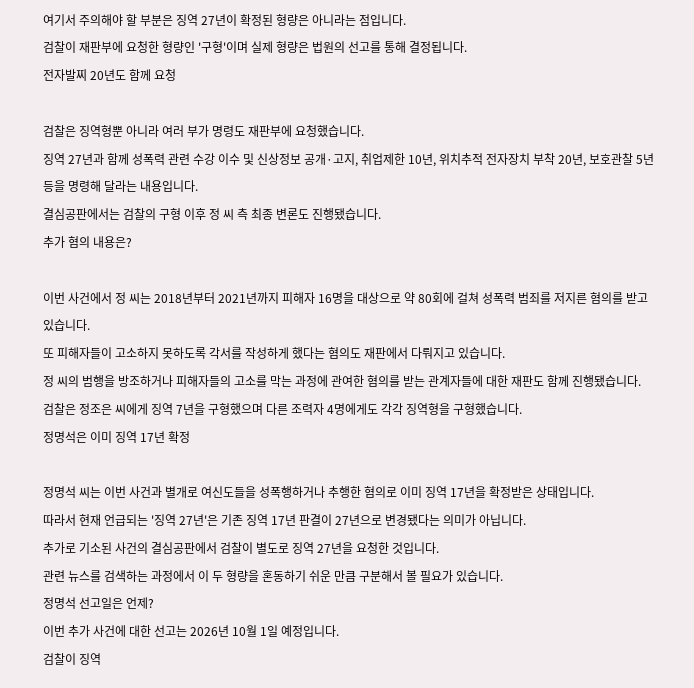여기서 주의해야 할 부분은 징역 27년이 확정된 형량은 아니라는 점입니다.
검찰이 재판부에 요청한 형량인 '구형'이며 실제 형량은 법원의 선고를 통해 결정됩니다.
전자발찌 20년도 함께 요청

검찰은 징역형뿐 아니라 여러 부가 명령도 재판부에 요청했습니다.
징역 27년과 함께 성폭력 관련 수강 이수 및 신상정보 공개·고지, 취업제한 10년, 위치추적 전자장치 부착 20년, 보호관찰 5년 등을 명령해 달라는 내용입니다.
결심공판에서는 검찰의 구형 이후 정 씨 측 최종 변론도 진행됐습니다.
추가 혐의 내용은?

이번 사건에서 정 씨는 2018년부터 2021년까지 피해자 16명을 대상으로 약 80회에 걸쳐 성폭력 범죄를 저지른 혐의를 받고 있습니다.
또 피해자들이 고소하지 못하도록 각서를 작성하게 했다는 혐의도 재판에서 다뤄지고 있습니다.
정 씨의 범행을 방조하거나 피해자들의 고소를 막는 과정에 관여한 혐의를 받는 관계자들에 대한 재판도 함께 진행됐습니다.
검찰은 정조은 씨에게 징역 7년을 구형했으며 다른 조력자 4명에게도 각각 징역형을 구형했습니다.
정명석은 이미 징역 17년 확정

정명석 씨는 이번 사건과 별개로 여신도들을 성폭행하거나 추행한 혐의로 이미 징역 17년을 확정받은 상태입니다.
따라서 현재 언급되는 '징역 27년'은 기존 징역 17년 판결이 27년으로 변경됐다는 의미가 아닙니다.
추가로 기소된 사건의 결심공판에서 검찰이 별도로 징역 27년을 요청한 것입니다.
관련 뉴스를 검색하는 과정에서 이 두 형량을 혼동하기 쉬운 만큼 구분해서 볼 필요가 있습니다.
정명석 선고일은 언제?
이번 추가 사건에 대한 선고는 2026년 10월 1일 예정입니다.
검찰이 징역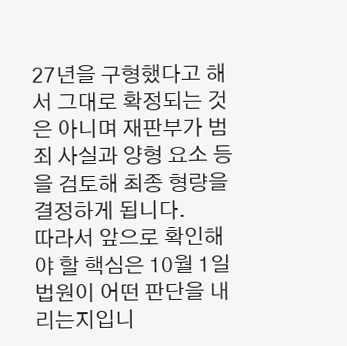27년을 구형했다고 해서 그대로 확정되는 것은 아니며 재판부가 범죄 사실과 양형 요소 등을 검토해 최종 형량을 결정하게 됩니다.
따라서 앞으로 확인해야 할 핵심은 10월 1일 법원이 어떤 판단을 내리는지입니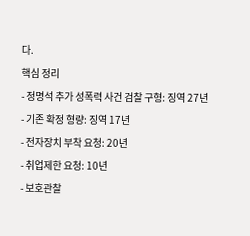다.
핵심 정리
- 정명석 추가 성폭력 사건 검찰 구형: 징역 27년
- 기존 확정 형량: 징역 17년
- 전자장치 부착 요청: 20년
- 취업제한 요청: 10년
- 보호관찰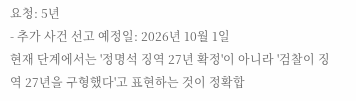요청: 5년
- 추가 사건 선고 예정일: 2026년 10월 1일
현재 단계에서는 '정명석 징역 27년 확정'이 아니라 '검찰이 징역 27년을 구형했다'고 표현하는 것이 정확합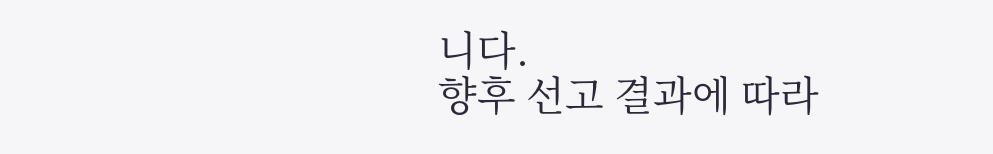니다.
향후 선고 결과에 따라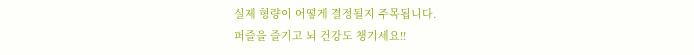실제 형량이 어떻게 결정될지 주목됩니다.
퍼즐을 즐기고 뇌 건강도 챙기세요!!